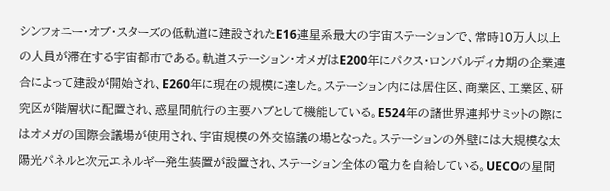シンフォニー・オブ・スターズの低軌道に建設されたE16連星系最大の宇宙ステーションで、常時10万人以上の人員が滞在する宇宙都市である。軌道ステーション・オメガはE200年にパクス・ロンバルディカ期の企業連合によって建設が開始され、E260年に現在の規模に達した。ステーション内には居住区、商業区、工業区、研究区が階層状に配置され、惑星間航行の主要ハブとして機能している。E524年の諸世界連邦サミットの際にはオメガの国際会議場が使用され、宇宙規模の外交協議の場となった。ステーションの外壁には大規模な太陽光パネルと次元エネルギー発生装置が設置され、ステーション全体の電力を自給している。UECOの星間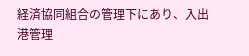経済協同組合の管理下にあり、入出港管理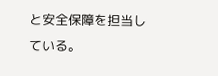と安全保障を担当している。